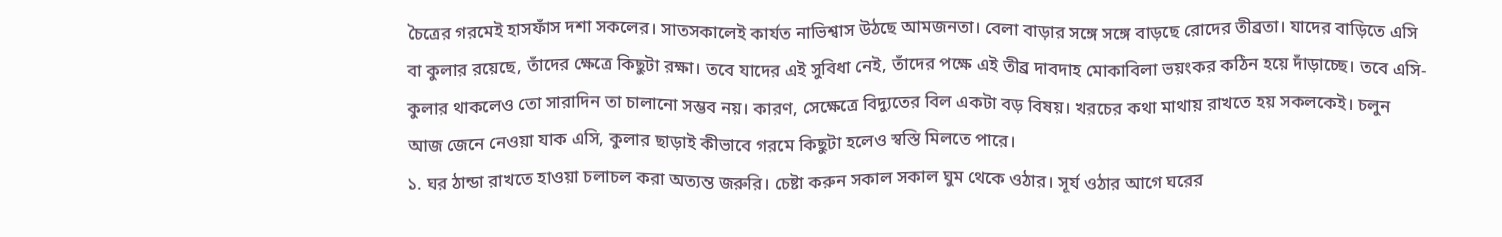চৈত্রের গরমেই হাসফাঁস দশা সকলের। সাতসকালেই কার্যত নাভিশ্বাস উঠছে আমজনতা। বেলা বাড়ার সঙ্গে সঙ্গে বাড়ছে রোদের তীব্রতা। যাদের বাড়িতে এসি বা কুলার রয়েছে, তাঁদের ক্ষেত্রে কিছুটা রক্ষা। তবে যাদের এই সুবিধা নেই, তাঁদের পক্ষে এই তীব্র দাবদাহ মোকাবিলা ভয়ংকর কঠিন হয়ে দাঁড়াচ্ছে। তবে এসি-কুলার থাকলেও তো সারাদিন তা চালানো সম্ভব নয়। কারণ, সেক্ষেত্রে বিদ্যুতের বিল একটা বড় বিষয়। খরচের কথা মাথায় রাখতে হয় সকলকেই। চলুন আজ জেনে নেওয়া যাক এসি, কুলার ছাড়াই কীভাবে গরমে কিছুটা হলেও স্বস্তি মিলতে পারে।
১. ঘর ঠান্ডা রাখতে হাওয়া চলাচল করা অত্যন্ত জরুরি। চেষ্টা করুন সকাল সকাল ঘুম থেকে ওঠার। সূর্য ওঠার আগে ঘরের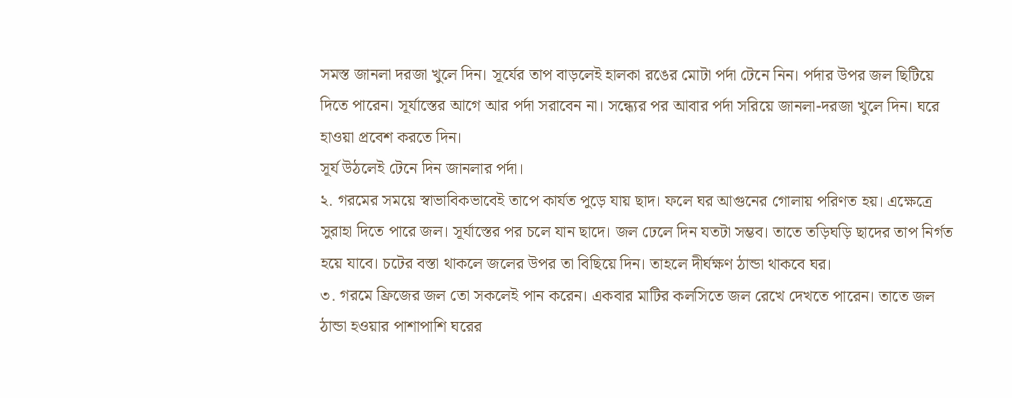সমস্ত জানলা দরজা খুলে দিন। সূর্যের তাপ বাড়লেই হালকা রঙের মোটা পর্দা টেনে নিন। পর্দার উপর জল ছিটিয়ে দিতে পারেন। সূর্যাস্তের আগে আর পর্দা সরাবেন না। সন্ধ্যের পর আবার পর্দা সরিয়ে জানলা-দরজা খুলে দিন। ঘরে হাওয়া প্রবেশ করতে দিন।
সূর্য উঠলেই টেনে দিন জানলার পর্দা।
২. গরমের সময়ে স্বাভাবিকভাবেই তাপে কার্যত পুড়ে যায় ছাদ। ফলে ঘর আগুনের গোলায় পরিণত হয়। এক্ষেত্রে সুরাহা দিতে পারে জল। সূর্যাস্তের পর চলে যান ছাদে। জল ঢেলে দিন যতটা সম্ভব। তাতে তড়িঘড়ি ছাদের তাপ নির্গত হয়ে যাবে। চটের বস্তা থাকলে জলের উপর তা বিছিয়ে দিন। তাহলে দীর্ঘক্ষণ ঠান্ডা থাকবে ঘর।
৩. গরমে ফ্রিজের জল তো সকলেই পান করেন। একবার মাটির কলসিতে জল রেখে দেখতে পারেন। তাতে জল ঠান্ডা হওয়ার পাশাপাশি ঘরের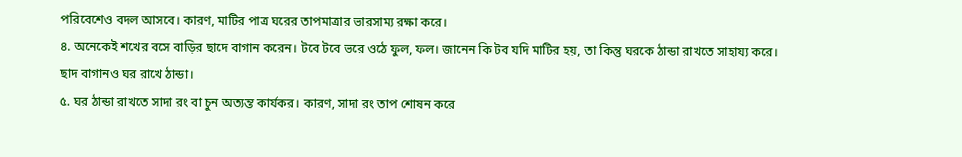পরিবেশেও বদল আসবে। কারণ, মাটির পাত্র ঘরের তাপমাত্রার ভারসাম্য রক্ষা করে।
৪. অনেকেই শখের বসে বাড়ির ছাদে বাগান করেন। টবে টবে ভরে ওঠে ফুল, ফল। জানেন কি টব যদি মাটির হয়, তা কিন্তু ঘরকে ঠান্ডা রাখতে সাহায্য করে।
ছাদ বাগানও ঘর রাখে ঠান্ডা।
৫. ঘর ঠান্ডা রাখতে সাদা রং বা চুন অত্যন্ত কার্যকর। কারণ, সাদা রং তাপ শোষন করে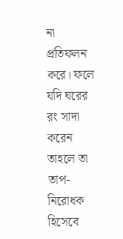না প্রতিফলন করে। ফলে যদি ঘরের রং সাদা করেন তাহলে তা তাপ-নিরোধক হিসেবে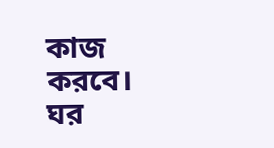কাজ করবে। ঘর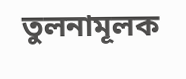তুলনামূলক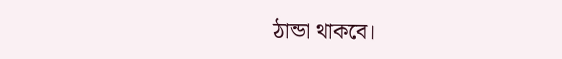ঠান্ডা থাকবে।